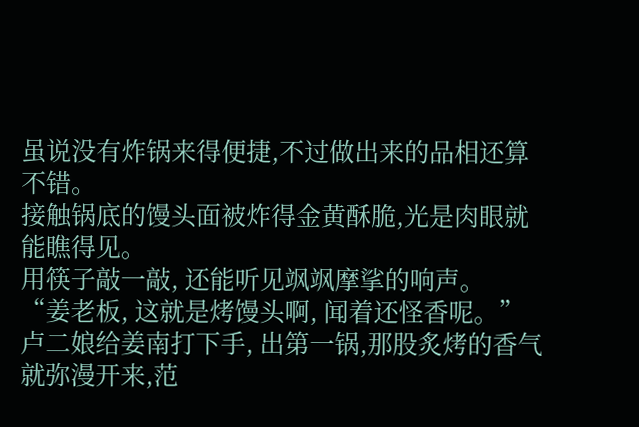虽说没有炸锅来得便捷,不过做出来的品相还算不错。
接触锅底的馒头面被炸得金黄酥脆,光是肉眼就能瞧得见。
用筷子敲一敲, 还能听见飒飒摩挲的响声。
“姜老板, 这就是烤馒头啊, 闻着还怪香呢。”
卢二娘给姜南打下手, 出第一锅,那股炙烤的香气就弥漫开来,范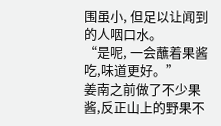围虽小, 但足以让闻到的人咽口水。
“是呢, 一会蘸着果酱吃,味道更好。”
姜南之前做了不少果酱,反正山上的野果不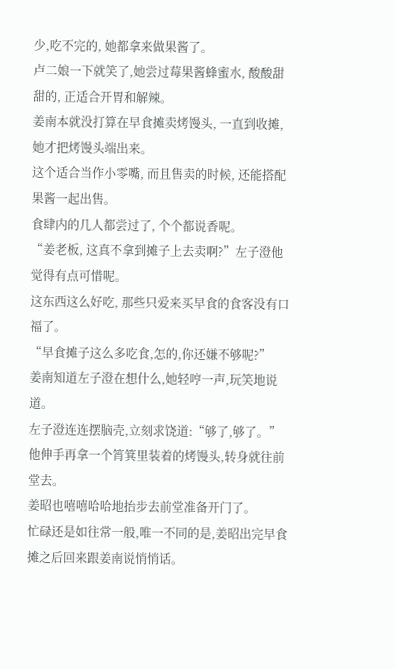少,吃不完的, 她都拿来做果酱了。
卢二娘一下就笑了,她尝过莓果酱蜂蜜水, 酸酸甜甜的, 正适合开胃和解辣。
姜南本就没打算在早食摊卖烤馒头, 一直到收摊, 她才把烤馒头端出来。
这个适合当作小零嘴, 而且售卖的时候, 还能搭配果酱一起出售。
食肆内的几人都尝过了, 个个都说香呢。
“姜老板, 这真不拿到摊子上去卖啊?”左子澄他觉得有点可惜呢。
这东西这么好吃, 那些只爱来买早食的食客没有口福了。
“早食摊子这么多吃食,怎的,你还嫌不够呢?”
姜南知道左子澄在想什么,她轻哼一声,玩笑地说道。
左子澄连连摆脑壳,立刻求饶道:“够了,够了。”
他伸手再拿一个筲箕里装着的烤馒头,转身就往前堂去。
姜昭也嘻嘻哈哈地抬步去前堂准备开门了。
忙碌还是如往常一般,唯一不同的是,姜昭出完早食摊之后回来跟姜南说悄悄话。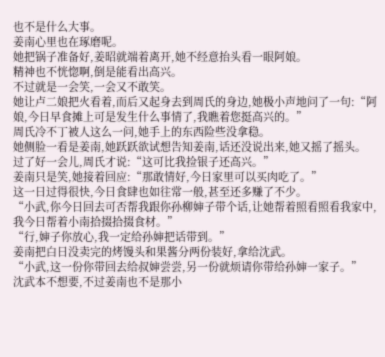也不是什么大事。
姜南心里也在琢磨呢。
她把锅子准备好,姜昭就端着离开,她不经意抬头看一眼阿娘。
精神也不恍惚啊,倒是能看出高兴。
不过就是一会笑,一会又不敢笑。
她让卢二娘把火看着,而后又起身去到周氏的身边,她极小声地问了一句:“阿娘,今日早食摊上可是发生什么事情了,我瞧着您挺高兴的。”
周氏冷不丁被人这么一问,她手上的东西险些没拿稳。
她侧脸一看是姜南,她跃跃欲试想告知姜南,话还没说出来,她又摇了摇头。
过了好一会儿,周氏才说:“这可比我捡银子还高兴。”
姜南只是笑,她接着回应:“那敢情好,今日家里可以买肉吃了。”
这一日过得很快,今日食肆也如往常一般,甚至还多赚了不少。
“小武,你今日回去可否帮我跟你孙柳婶子带个话,让她帮着照看照看我家中,我今日帮着小南拾掇拾掇食材。”
“行,婶子你放心,我一定给孙婶把话带到。”
姜南把白日没卖完的烤馒头和果酱分两份装好,拿给沈武。
“小武,这一份你带回去给叔婶尝尝,另一份就烦请你带给孙婶一家子。”
沈武本不想要,不过姜南也不是那小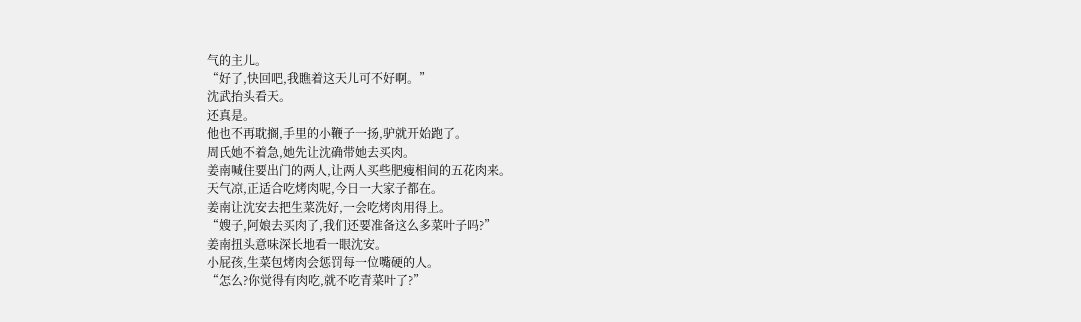气的主儿。
“好了,快回吧,我瞧着这天儿可不好啊。”
沈武抬头看天。
还真是。
他也不再耽搁,手里的小鞭子一扬,驴就开始跑了。
周氏她不着急,她先让沈确带她去买肉。
姜南喊住要出门的两人,让两人买些肥瘦相间的五花肉来。
天气凉,正适合吃烤肉呢,今日一大家子都在。
姜南让沈安去把生菜洗好,一会吃烤肉用得上。
“嫂子,阿娘去买肉了,我们还要准备这么多菜叶子吗?”
姜南扭头意味深长地看一眼沈安。
小屁孩,生菜包烤肉会惩罚每一位嘴硬的人。
“怎么?你觉得有肉吃,就不吃青菜叶了?”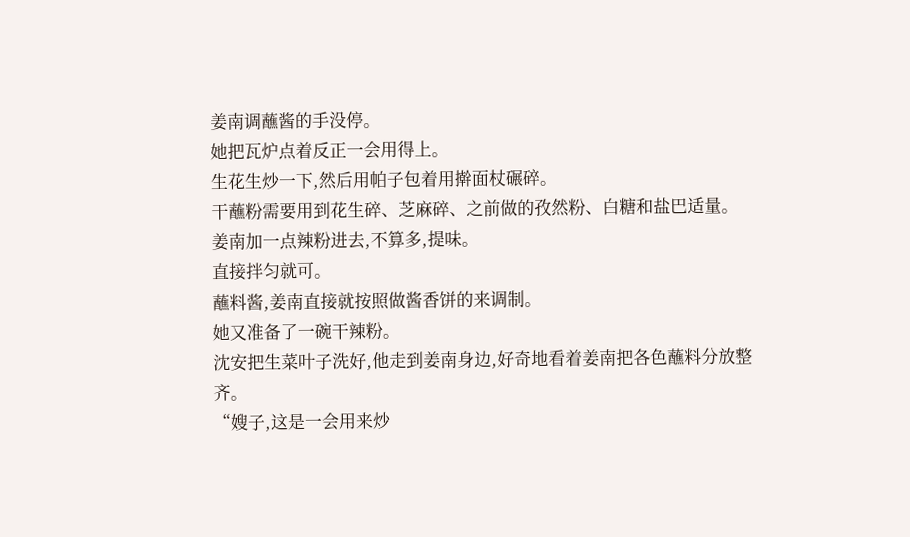姜南调蘸酱的手没停。
她把瓦炉点着反正一会用得上。
生花生炒一下,然后用帕子包着用擀面杖碾碎。
干蘸粉需要用到花生碎、芝麻碎、之前做的孜然粉、白糖和盐巴适量。
姜南加一点辣粉进去,不算多,提味。
直接拌匀就可。
蘸料酱,姜南直接就按照做酱香饼的来调制。
她又准备了一碗干辣粉。
沈安把生菜叶子洗好,他走到姜南身边,好奇地看着姜南把各色蘸料分放整齐。
“嫂子,这是一会用来炒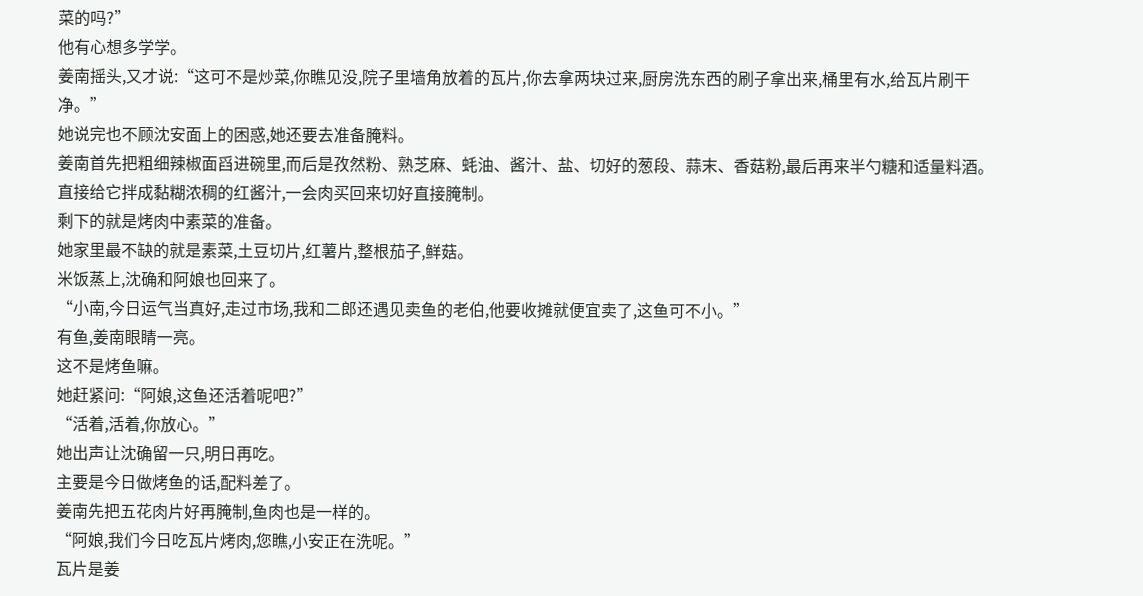菜的吗?”
他有心想多学学。
姜南摇头,又才说:“这可不是炒菜,你瞧见没,院子里墙角放着的瓦片,你去拿两块过来,厨房洗东西的刷子拿出来,桶里有水,给瓦片刷干净。”
她说完也不顾沈安面上的困惑,她还要去准备腌料。
姜南首先把粗细辣椒面舀进碗里,而后是孜然粉、熟芝麻、蚝油、酱汁、盐、切好的葱段、蒜末、香菇粉,最后再来半勺糖和适量料酒。
直接给它拌成黏糊浓稠的红酱汁,一会肉买回来切好直接腌制。
剩下的就是烤肉中素菜的准备。
她家里最不缺的就是素菜,土豆切片,红薯片,整根茄子,鲜菇。
米饭蒸上,沈确和阿娘也回来了。
“小南,今日运气当真好,走过市场,我和二郎还遇见卖鱼的老伯,他要收摊就便宜卖了,这鱼可不小。”
有鱼,姜南眼睛一亮。
这不是烤鱼嘛。
她赶紧问:“阿娘,这鱼还活着呢吧?”
“活着,活着,你放心。”
她出声让沈确留一只,明日再吃。
主要是今日做烤鱼的话,配料差了。
姜南先把五花肉片好再腌制,鱼肉也是一样的。
“阿娘,我们今日吃瓦片烤肉,您瞧,小安正在洗呢。”
瓦片是姜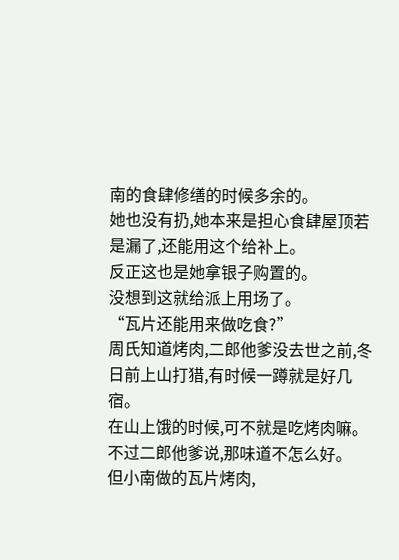南的食肆修缮的时候多余的。
她也没有扔,她本来是担心食肆屋顶若是漏了,还能用这个给补上。
反正这也是她拿银子购置的。
没想到这就给派上用场了。
“瓦片还能用来做吃食?”
周氏知道烤肉,二郎他爹没去世之前,冬日前上山打猎,有时候一蹲就是好几宿。
在山上饿的时候,可不就是吃烤肉嘛。
不过二郎他爹说,那味道不怎么好。
但小南做的瓦片烤肉,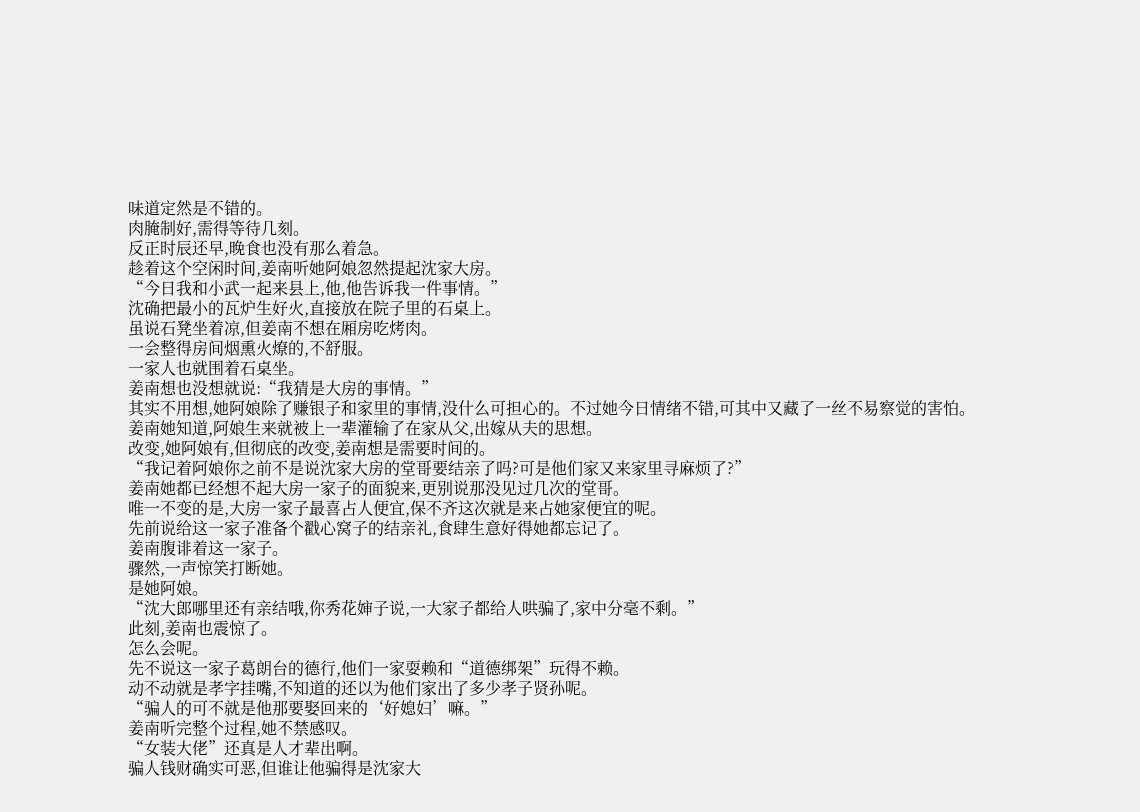味道定然是不错的。
肉腌制好,需得等待几刻。
反正时辰还早,晚食也没有那么着急。
趁着这个空闲时间,姜南听她阿娘忽然提起沈家大房。
“今日我和小武一起来县上,他,他告诉我一件事情。”
沈确把最小的瓦炉生好火,直接放在院子里的石桌上。
虽说石凳坐着凉,但姜南不想在厢房吃烤肉。
一会整得房间烟熏火燎的,不舒服。
一家人也就围着石桌坐。
姜南想也没想就说:“我猜是大房的事情。”
其实不用想,她阿娘除了赚银子和家里的事情,没什么可担心的。不过她今日情绪不错,可其中又藏了一丝不易察觉的害怕。
姜南她知道,阿娘生来就被上一辈灌输了在家从父,出嫁从夫的思想。
改变,她阿娘有,但彻底的改变,姜南想是需要时间的。
“我记着阿娘你之前不是说沈家大房的堂哥要结亲了吗?可是他们家又来家里寻麻烦了?”
姜南她都已经想不起大房一家子的面貌来,更别说那没见过几次的堂哥。
唯一不变的是,大房一家子最喜占人便宜,保不齐这次就是来占她家便宜的呢。
先前说给这一家子准备个戳心窝子的结亲礼,食肆生意好得她都忘记了。
姜南腹诽着这一家子。
骤然,一声惊笑打断她。
是她阿娘。
“沈大郎哪里还有亲结哦,你秀花婶子说,一大家子都给人哄骗了,家中分毫不剩。”
此刻,姜南也震惊了。
怎么会呢。
先不说这一家子葛朗台的德行,他们一家耍赖和“道德绑架”玩得不赖。
动不动就是孝字挂嘴,不知道的还以为他们家出了多少孝子贤孙呢。
“骗人的可不就是他那要娶回来的‘好媳妇’嘛。”
姜南听完整个过程,她不禁感叹。
“女装大佬”还真是人才辈出啊。
骗人钱财确实可恶,但谁让他骗得是沈家大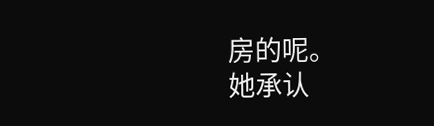房的呢。
她承认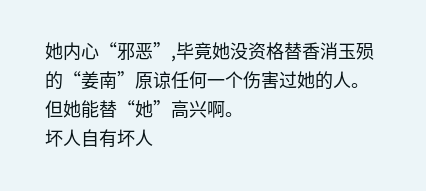她内心“邪恶”,毕竟她没资格替香消玉殒的“姜南”原谅任何一个伤害过她的人。
但她能替“她”高兴啊。
坏人自有坏人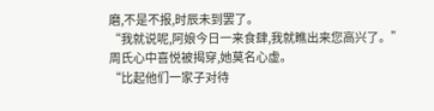磨,不是不报,时辰未到罢了。
“我就说呢,阿娘今日一来食肆,我就瞧出来您高兴了。”
周氏心中喜悦被揭穿,她莫名心虚。
“比起他们一家子对待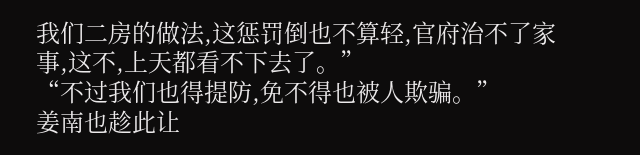我们二房的做法,这惩罚倒也不算轻,官府治不了家事,这不,上天都看不下去了。”
“不过我们也得提防,免不得也被人欺骗。”
姜南也趁此让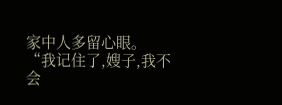家中人多留心眼。
“我记住了,嫂子,我不会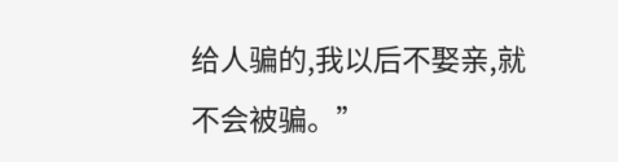给人骗的,我以后不娶亲,就不会被骗。”